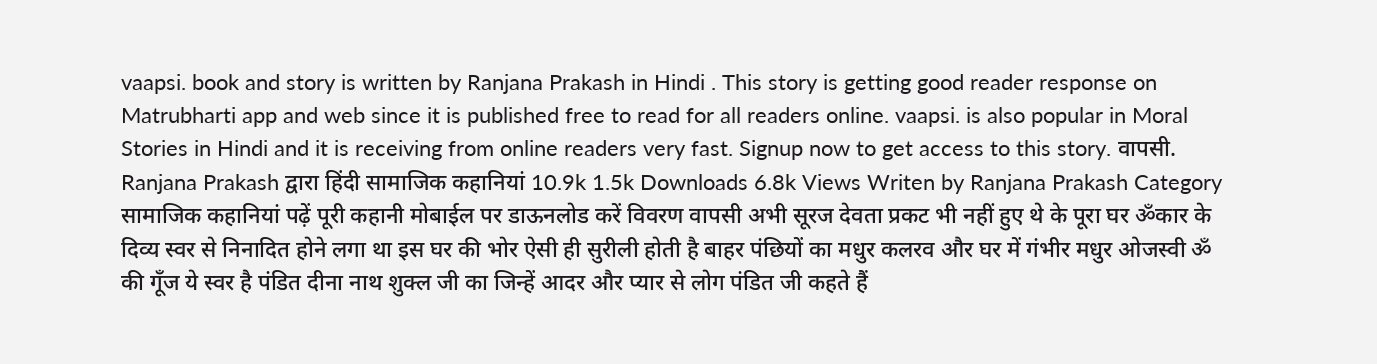vaapsi. book and story is written by Ranjana Prakash in Hindi . This story is getting good reader response on Matrubharti app and web since it is published free to read for all readers online. vaapsi. is also popular in Moral Stories in Hindi and it is receiving from online readers very fast. Signup now to get access to this story. वापसी. Ranjana Prakash द्वारा हिंदी सामाजिक कहानियां 10.9k 1.5k Downloads 6.8k Views Writen by Ranjana Prakash Category सामाजिक कहानियां पढ़ें पूरी कहानी मोबाईल पर डाऊनलोड करें विवरण वापसी अभी सूरज देवता प्रकट भी नहीं हुए थे के पूरा घर ॐकार के दिव्य स्वर से निनादित होने लगा था इस घर की भोर ऐसी ही सुरीली होती है बाहर पंछियों का मधुर कलरव और घर में गंभीर मधुर ओजस्वी ॐ की गूँज ये स्वर है पंडित दीना नाथ शुक्ल जी का जिन्हें आदर और प्यार से लोग पंडित जी कहते हैं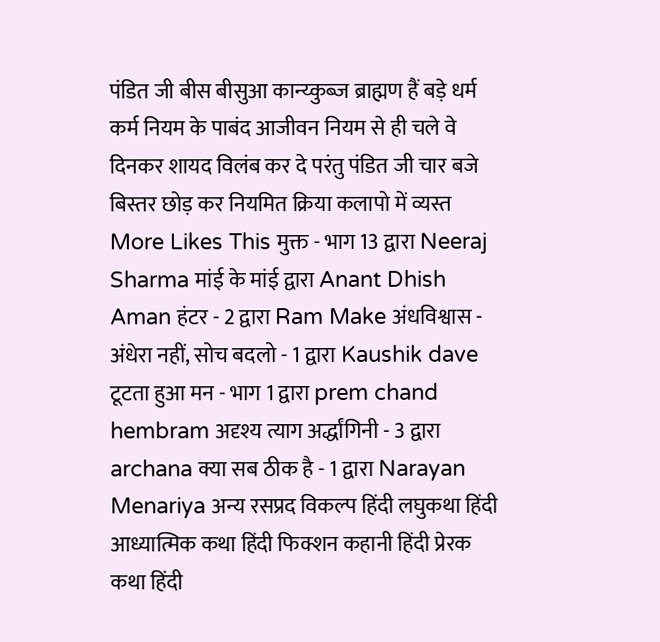पंडित जी बीस बीसुआ कान्य्कुब्ज ब्राह्मण हैं बड़े धर्म कर्म नियम के पाबंद आजीवन नियम से ही चले वे दिनकर शायद विलंब कर दे परंतु पंडित जी चार बजे बिस्तर छोड़ कर नियमित क्रिया कलापो में व्यस्त More Likes This मुक्त - भाग 13 द्वारा Neeraj Sharma मांई के मांई द्वारा Anant Dhish Aman हंटर - 2 द्वारा Ram Make अंधविश्वास - अंधेरा नहीं, सोच बदलो - 1 द्वारा Kaushik dave टूटता हुआ मन - भाग 1 द्वारा prem chand hembram अदृश्य त्याग अर्द्धांगिनी - 3 द्वारा archana क्या सब ठीक है - 1 द्वारा Narayan Menariya अन्य रसप्रद विकल्प हिंदी लघुकथा हिंदी आध्यात्मिक कथा हिंदी फिक्शन कहानी हिंदी प्रेरक कथा हिंदी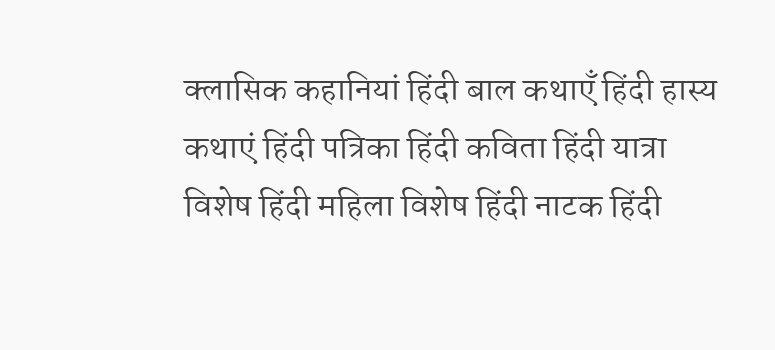क्लासिक कहानियां हिंदी बाल कथाएँ हिंदी हास्य कथाएं हिंदी पत्रिका हिंदी कविता हिंदी यात्रा विशेष हिंदी महिला विशेष हिंदी नाटक हिंदी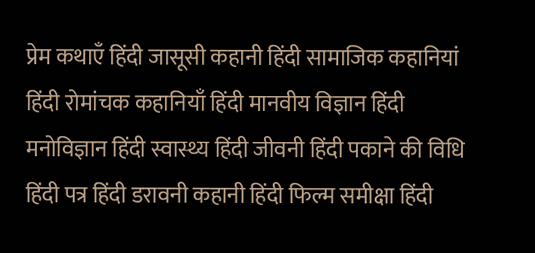प्रेम कथाएँ हिंदी जासूसी कहानी हिंदी सामाजिक कहानियां हिंदी रोमांचक कहानियाँ हिंदी मानवीय विज्ञान हिंदी मनोविज्ञान हिंदी स्वास्थ्य हिंदी जीवनी हिंदी पकाने की विधि हिंदी पत्र हिंदी डरावनी कहानी हिंदी फिल्म समीक्षा हिंदी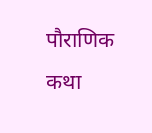पौराणिक कथा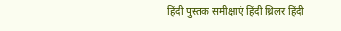हिंदी पुस्तक समीक्षाएं हिंदी थ्रिलर हिंदी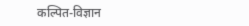कल्पित-विज्ञान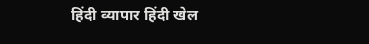हिंदी व्यापार हिंदी खेल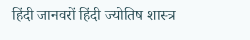हिंदी जानवरों हिंदी ज्योतिष शास्त्र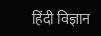हिंदी विज्ञान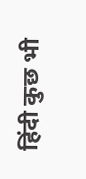हिंदी कुछ भी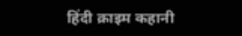हिंदी क्राइम कहानी